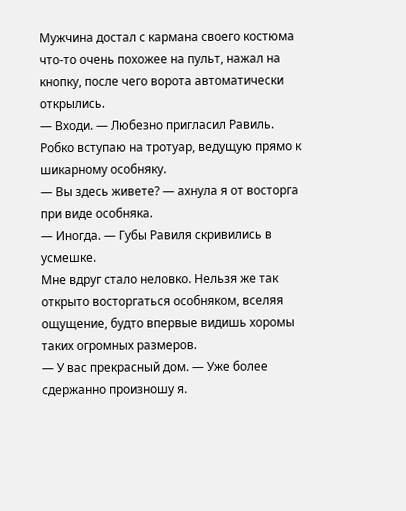Мужчина достал с кармана своего костюма что-то очень похожее на пульт, нажал на кнопку, после чего ворота автоматически открылись.
— Входи. — Любезно пригласил Равиль.
Робко вступаю на тротуар, ведущую прямо к шикарному особняку.
— Вы здесь живете? — ахнула я от восторга при виде особняка.
— Иногда. — Губы Равиля скривились в усмешке.
Мне вдруг стало неловко. Нельзя же так открыто восторгаться особняком, вселяя ощущение, будто впервые видишь хоромы таких огромных размеров.
— У вас прекрасный дом. — Уже более сдержанно произношу я.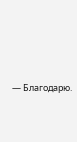— Благодарю.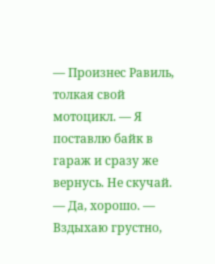— Произнес Равиль, толкая свой мотоцикл. — Я поставлю байк в гараж и сразу же вернусь. Не скучай.
— Да, хорошо. — Вздыхаю грустно,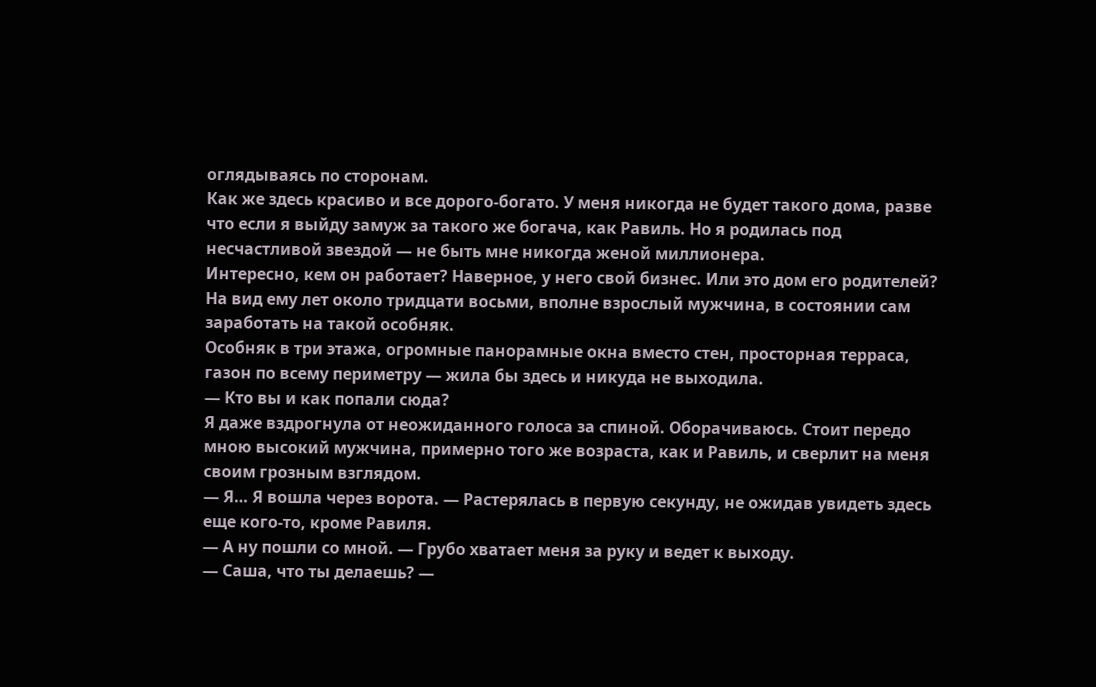оглядываясь по сторонам.
Как же здесь красиво и все дорого-богато. У меня никогда не будет такого дома, разве что если я выйду замуж за такого же богача, как Равиль. Но я родилась под несчастливой звездой — не быть мне никогда женой миллионера.
Интересно, кем он работает? Наверное, у него свой бизнес. Или это дом его родителей? На вид ему лет около тридцати восьми, вполне взрослый мужчина, в состоянии сам заработать на такой особняк.
Особняк в три этажа, огромные панорамные окна вместо стен, просторная терраса, газон по всему периметру — жила бы здесь и никуда не выходила.
— Кто вы и как попали сюда?
Я даже вздрогнула от неожиданного голоса за спиной. Оборачиваюсь. Стоит передо мною высокий мужчина, примерно того же возраста, как и Равиль, и сверлит на меня своим грозным взглядом.
— Я… Я вошла через ворота. — Растерялась в первую секунду, не ожидав увидеть здесь еще кого-то, кроме Равиля.
— А ну пошли со мной. — Грубо хватает меня за руку и ведет к выходу.
— Саша, что ты делаешь? —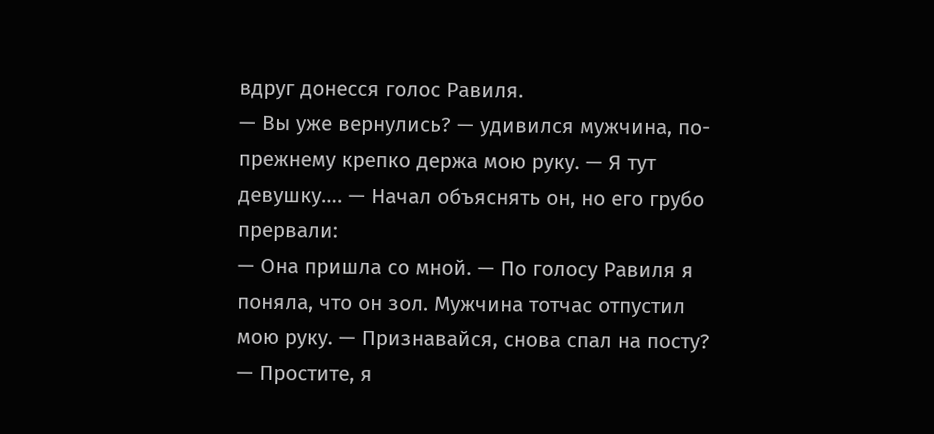вдруг донесся голос Равиля.
— Вы уже вернулись? — удивился мужчина, по-прежнему крепко держа мою руку. — Я тут девушку…. — Начал объяснять он, но его грубо прервали:
— Она пришла со мной. — По голосу Равиля я поняла, что он зол. Мужчина тотчас отпустил мою руку. — Признавайся, снова спал на посту?
— Простите, я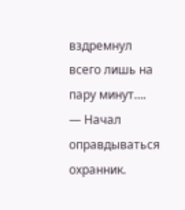вздремнул всего лишь на пару минут…. — Начал оправдываться охранник.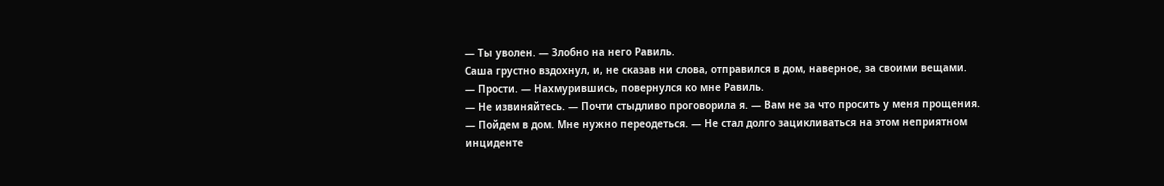— Ты уволен. — Злобно на него Равиль.
Саша грустно вздохнул, и, не сказав ни слова, отправился в дом, наверное, за своими вещами.
— Прости. — Нахмурившись, повернулся ко мне Равиль.
— Не извиняйтесь. — Почти стыдливо проговорила я. — Вам не за что просить у меня прощения.
— Пойдем в дом. Мне нужно переодеться. — Не стал долго зацикливаться на этом неприятном инциденте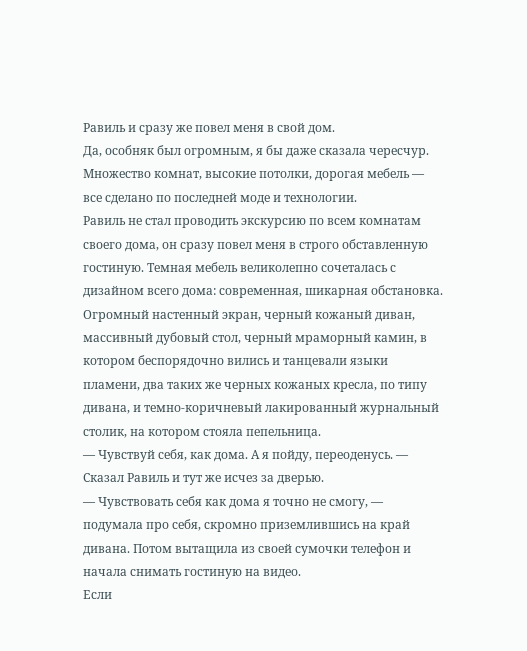Равиль и сразу же повел меня в свой дом.
Да, особняк был огромным, я бы даже сказала чересчур. Множество комнат, высокие потолки, дорогая мебель — все сделано по последней моде и технологии.
Равиль не стал проводить экскурсию по всем комнатам своего дома, он сразу повел меня в строго обставленную гостиную. Темная мебель великолепно сочеталась с дизайном всего дома: современная, шикарная обстановка. Огромный настенный экран, черный кожаный диван, массивный дубовый стол, черный мраморный камин, в котором беспорядочно вились и танцевали языки пламени, два таких же черных кожаных кресла, по типу дивана, и темно-коричневый лакированный журнальный столик, на котором стояла пепельница.
— Чувствуй себя, как дома. А я пойду, переоденусь. — Сказал Равиль и тут же исчез за дверью.
— Чувствовать себя как дома я точно не смогу, — подумала про себя, скромно приземлившись на край дивана. Потом вытащила из своей сумочки телефон и начала снимать гостиную на видео.
Если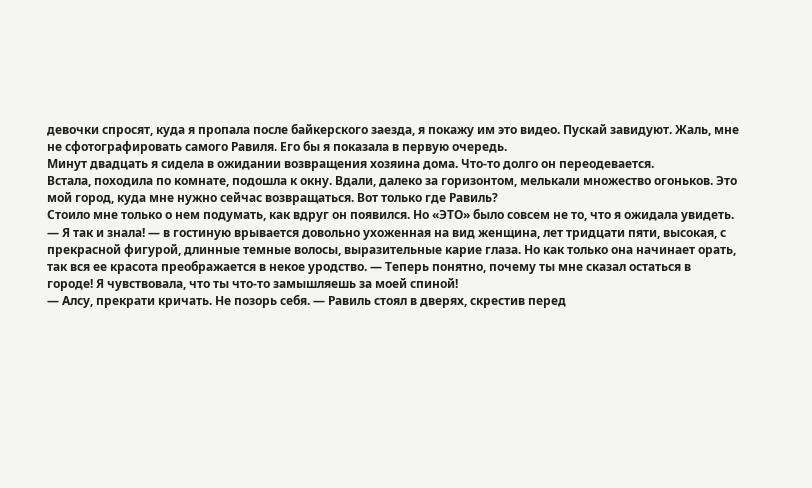девочки спросят, куда я пропала после байкерского заезда, я покажу им это видео. Пускай завидуют. Жаль, мне не сфотографировать самого Равиля. Его бы я показала в первую очередь.
Минут двадцать я сидела в ожидании возвращения хозяина дома. Что-то долго он переодевается.
Встала, походила по комнате, подошла к окну. Вдали, далеко за горизонтом, мелькали множество огоньков. Это мой город, куда мне нужно сейчас возвращаться. Вот только где Равиль?
Стоило мне только о нем подумать, как вдруг он появился. Но «ЭТО» было совсем не то, что я ожидала увидеть.
— Я так и знала! — в гостиную врывается довольно ухоженная на вид женщина, лет тридцати пяти, высокая, с прекрасной фигурой, длинные темные волосы, выразительные карие глаза. Но как только она начинает орать, так вся ее красота преображается в некое уродство. — Теперь понятно, почему ты мне сказал остаться в городе! Я чувствовала, что ты что-то замышляешь за моей спиной!
— Алсу, прекрати кричать. Не позорь себя. — Равиль стоял в дверях, скрестив перед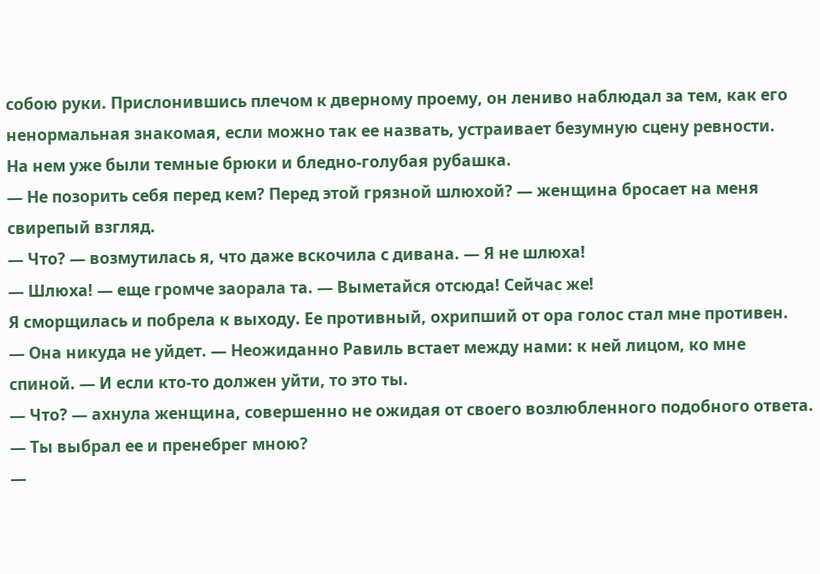собою руки. Прислонившись плечом к дверному проему, он лениво наблюдал за тем, как его ненормальная знакомая, если можно так ее назвать, устраивает безумную сцену ревности.
На нем уже были темные брюки и бледно-голубая рубашка.
— Не позорить себя перед кем? Перед этой грязной шлюхой? — женщина бросает на меня свирепый взгляд.
— Что? — возмутилась я, что даже вскочила с дивана. — Я не шлюха!
— Шлюха! — еще громче заорала та. — Выметайся отсюда! Сейчас же!
Я сморщилась и побрела к выходу. Ее противный, охрипший от ора голос стал мне противен.
— Она никуда не уйдет. — Неожиданно Равиль встает между нами: к ней лицом, ко мне спиной. — И если кто-то должен уйти, то это ты.
— Что? — ахнула женщина, совершенно не ожидая от своего возлюбленного подобного ответа. — Ты выбрал ее и пренебрег мною?
—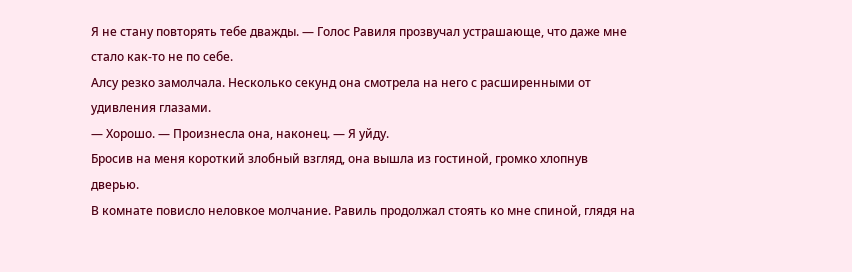Я не стану повторять тебе дважды. — Голос Равиля прозвучал устрашающе, что даже мне стало как-то не по себе.
Алсу резко замолчала. Несколько секунд она смотрела на него с расширенными от удивления глазами.
— Хорошо. — Произнесла она, наконец. — Я уйду.
Бросив на меня короткий злобный взгляд, она вышла из гостиной, громко хлопнув дверью.
В комнате повисло неловкое молчание. Равиль продолжал стоять ко мне спиной, глядя на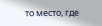то место, где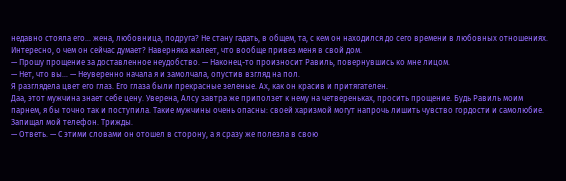недавно стояла его… жена, любовница, подруга? Не стану гадать, в общем, та, с кем он находился до сего времени в любовных отношениях.
Интересно, о чем он сейчас думает? Наверняка жалеет, что вообще привез меня в свой дом.
— Прошу прощение за доставленное неудобство. — Наконец-то произносит Равиль, повернувшись ко мне лицом.
— Нет, что вы… — Неуверенно начала я и замолчала, опустив взгляд на пол.
Я разглядела цвет его глаз. Его глаза были прекрасные зеленые. Ах, как он красив и притягателен.
Даа, этот мужчина знает себе цену. Уверена, Алсу завтра же приползет к нему на четвереньках, просить прощение. Будь Равиль моим парнем, я бы точно так и поступила. Такие мужчины очень опасны: своей харизмой могут напрочь лишить чувство гордости и самолюбие.
Запищал мой телефон. Трижды.
— Ответь. — С этими словами он отошел в сторону, а я сразу же полезла в свою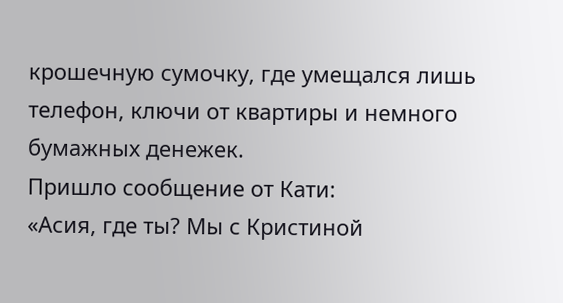крошечную сумочку, где умещался лишь телефон, ключи от квартиры и немного бумажных денежек.
Пришло сообщение от Кати:
«Асия, где ты? Мы с Кристиной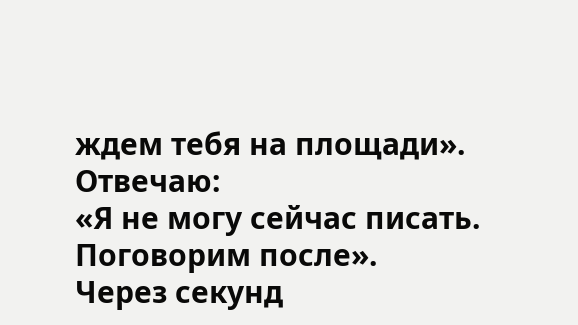ждем тебя на площади».
Отвечаю:
«Я не могу сейчас писать. Поговорим после».
Через секунд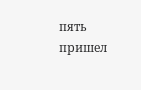пять пришел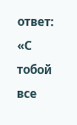ответ:
«С тобой все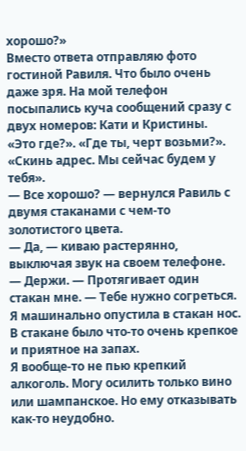хорошо?»
Вместо ответа отправляю фото гостиной Равиля. Что было очень даже зря. На мой телефон посыпались куча сообщений сразу с двух номеров: Кати и Кристины.
«Это где?». «Где ты, черт возьми?». «Скинь адрес. Мы сейчас будем у тебя».
— Все хорошо? — вернулся Равиль с двумя стаканами с чем-то золотистого цвета.
— Да, — киваю растерянно, выключая звук на своем телефоне.
— Держи. — Протягивает один стакан мне. — Тебе нужно согреться.
Я машинально опустила в стакан нос. В стакане было что-то очень крепкое и приятное на запах.
Я вообще-то не пью крепкий алкоголь. Могу осилить только вино или шампанское. Но ему отказывать как-то неудобно.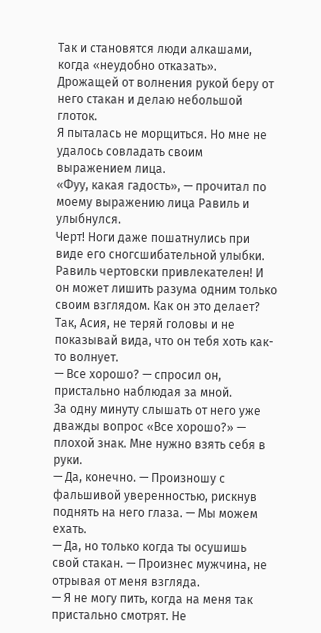Так и становятся люди алкашами, когда «неудобно отказать».
Дрожащей от волнения рукой беру от него стакан и делаю небольшой глоток.
Я пыталась не морщиться. Но мне не удалось совладать своим выражением лица.
«Фуу, какая гадость», — прочитал по моему выражению лица Равиль и улыбнулся.
Черт! Ноги даже пошатнулись при виде его сногсшибательной улыбки. Равиль чертовски привлекателен! И он может лишить разума одним только своим взглядом. Как он это делает?
Так, Асия, не теряй головы и не показывай вида, что он тебя хоть как-то волнует.
— Все хорошо? — спросил он, пристально наблюдая за мной.
За одну минуту слышать от него уже дважды вопрос «Все хорошо?» — плохой знак. Мне нужно взять себя в руки.
— Да, конечно. — Произношу с фальшивой уверенностью, рискнув поднять на него глаза. — Мы можем ехать.
— Да, но только когда ты осушишь свой стакан. — Произнес мужчина, не отрывая от меня взгляда.
— Я не могу пить, когда на меня так пристально смотрят. Не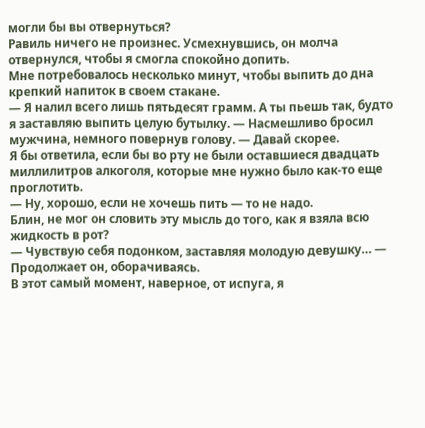могли бы вы отвернуться?
Равиль ничего не произнес. Усмехнувшись, он молча отвернулся, чтобы я смогла спокойно допить.
Мне потребовалось несколько минут, чтобы выпить до дна крепкий напиток в своем стакане.
— Я налил всего лишь пятьдесят грамм. А ты пьешь так, будто я заставляю выпить целую бутылку. — Насмешливо бросил мужчина, немного повернув голову. — Давай скорее.
Я бы ответила, если бы во рту не были оставшиеся двадцать миллилитров алкоголя, которые мне нужно было как-то еще проглотить.
— Ну, хорошо, если не хочешь пить — то не надо.
Блин, не мог он словить эту мысль до того, как я взяла всю жидкость в рот?
— Чувствую себя подонком, заставляя молодую девушку… — Продолжает он, оборачиваясь.
В этот самый момент, наверное, от испуга, я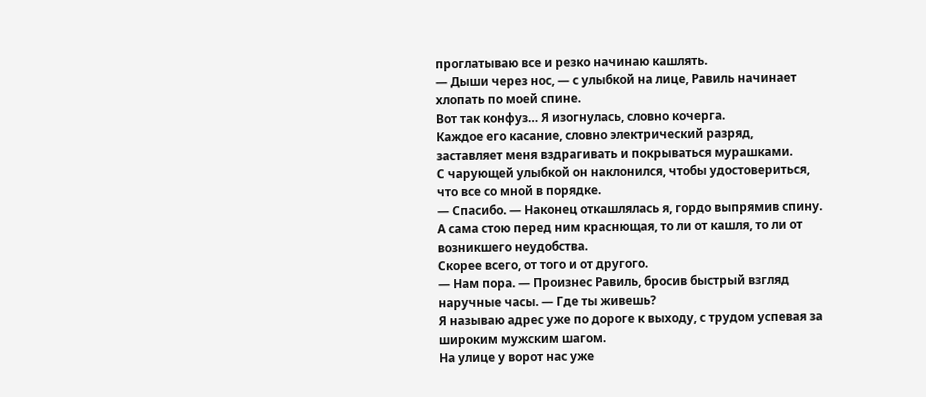проглатываю все и резко начинаю кашлять.
— Дыши через нос, — с улыбкой на лице, Равиль начинает хлопать по моей спине.
Вот так конфуз… Я изогнулась, словно кочерга.
Каждое его касание, словно электрический разряд, заставляет меня вздрагивать и покрываться мурашками.
С чарующей улыбкой он наклонился, чтобы удостовериться, что все со мной в порядке.
— Спасибо. — Наконец откашлялась я, гордо выпрямив спину. А сама стою перед ним краснющая, то ли от кашля, то ли от возникшего неудобства.
Скорее всего, от того и от другого.
— Нам пора. — Произнес Равиль, бросив быстрый взгляд наручные часы. — Где ты живешь?
Я называю адрес уже по дороге к выходу, с трудом успевая за широким мужским шагом.
На улице у ворот нас уже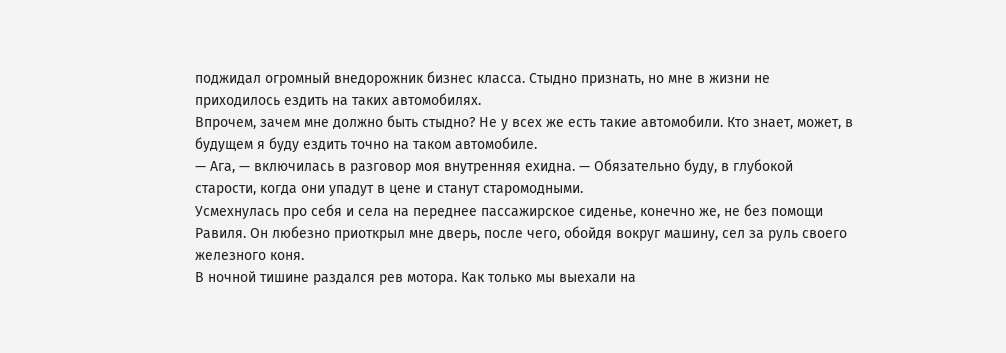поджидал огромный внедорожник бизнес класса. Стыдно признать, но мне в жизни не приходилось ездить на таких автомобилях.
Впрочем, зачем мне должно быть стыдно? Не у всех же есть такие автомобили. Кто знает, может, в будущем я буду ездить точно на таком автомобиле.
— Ага, — включилась в разговор моя внутренняя ехидна. — Обязательно буду, в глубокой старости, когда они упадут в цене и станут старомодными.
Усмехнулась про себя и села на переднее пассажирское сиденье, конечно же, не без помощи Равиля. Он любезно приоткрыл мне дверь, после чего, обойдя вокруг машину, сел за руль своего железного коня.
В ночной тишине раздался рев мотора. Как только мы выехали на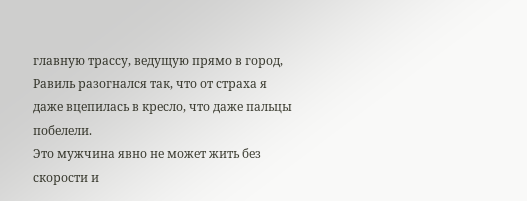главную трассу, ведущую прямо в город, Равиль разогнался так, что от страха я даже вцепилась в кресло, что даже пальцы побелели.
Это мужчина явно не может жить без скорости и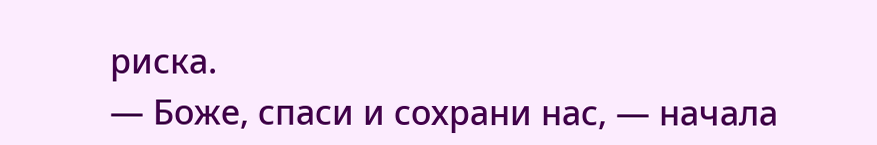риска.
— Боже, спаси и сохрани нас, — начала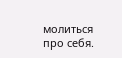молиться про себя.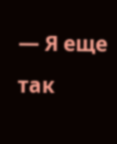— Я еще так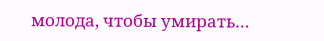молода, чтобы умирать…